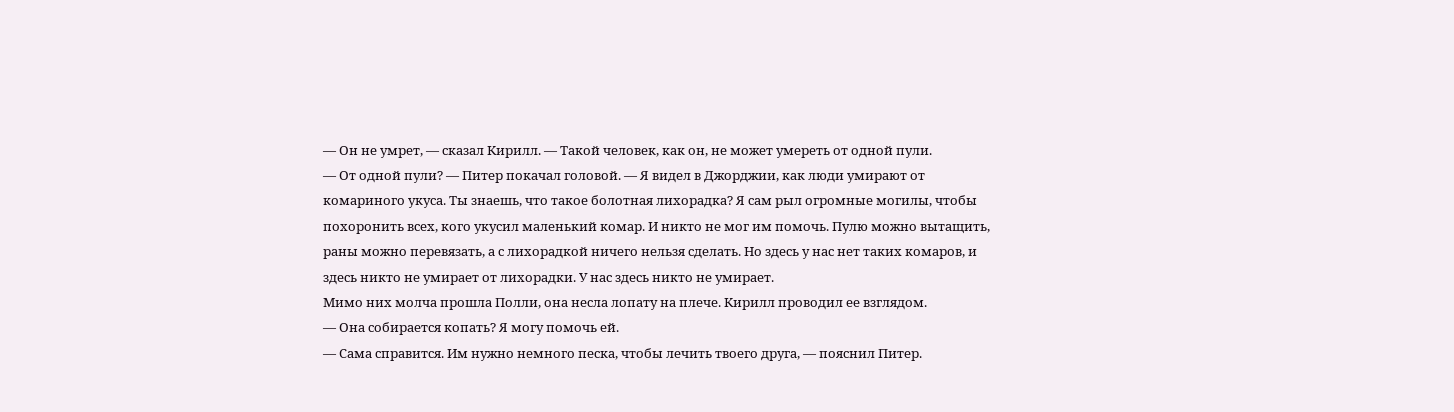— Он не умрет, — сказал Кирилл. — Такой человек, как он, не может умереть от одной пули.
— От одной пули? — Питер покачал головой. — Я видел в Джорджии, как люди умирают от комариного укуса. Ты знаешь, что такое болотная лихорадка? Я сам рыл огромные могилы, чтобы похоронить всех, кого укусил маленький комар. И никто не мог им помочь. Пулю можно вытащить, раны можно перевязать, а с лихорадкой ничего нельзя сделать. Но здесь у нас нет таких комаров, и здесь никто не умирает от лихорадки. У нас здесь никто не умирает.
Мимо них молча прошла Полли, она несла лопату на плече. Кирилл проводил ее взглядом.
— Она собирается копать? Я могу помочь ей.
— Сама справится. Им нужно немного песка, чтобы лечить твоего друга, — пояснил Питер.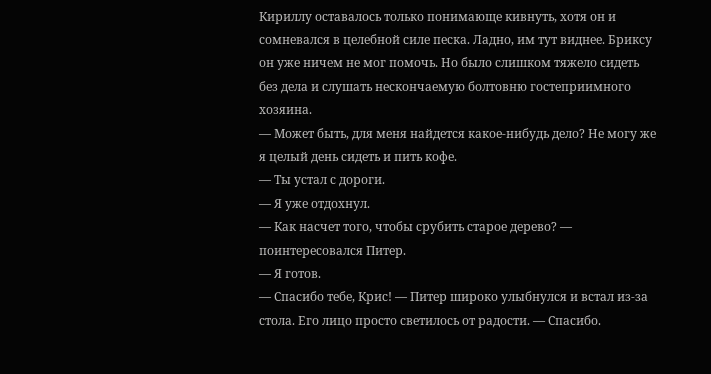Кириллу оставалось только понимающе кивнуть, хотя он и сомневался в целебной силе песка. Ладно, им тут виднее. Бриксу он уже ничем не мог помочь. Но было слишком тяжело сидеть без дела и слушать нескончаемую болтовню гостеприимного хозяина.
— Может быть, для меня найдется какое-нибудь дело? Не могу же я целый день сидеть и пить кофе.
— Ты устал с дороги.
— Я уже отдохнул.
— Как насчет того, чтобы срубить старое дерево? — поинтересовался Питер.
— Я готов.
— Спасибо тебе, Крис! — Питер широко улыбнулся и встал из-за стола. Его лицо просто светилось от радости. — Спасибо.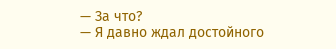— За что?
— Я давно ждал достойного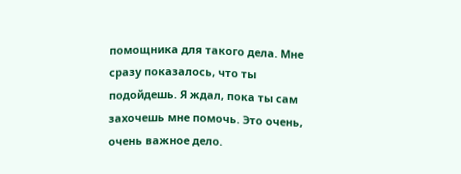помощника для такого дела. Мне сразу показалось, что ты подойдешь. Я ждал, пока ты сам захочешь мне помочь. Это очень, очень важное дело.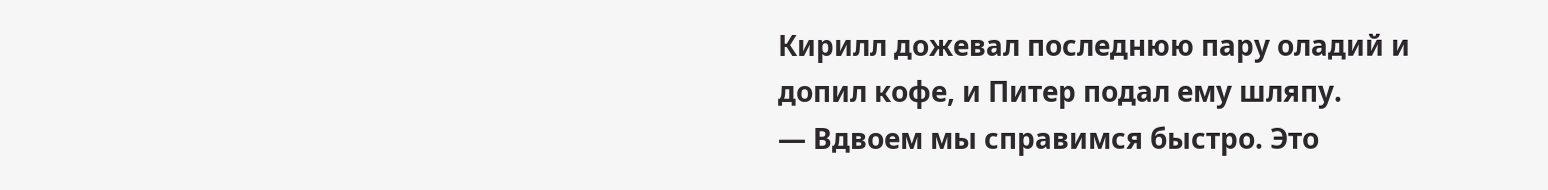Кирилл дожевал последнюю пару оладий и допил кофе, и Питер подал ему шляпу.
— Вдвоем мы справимся быстро. Это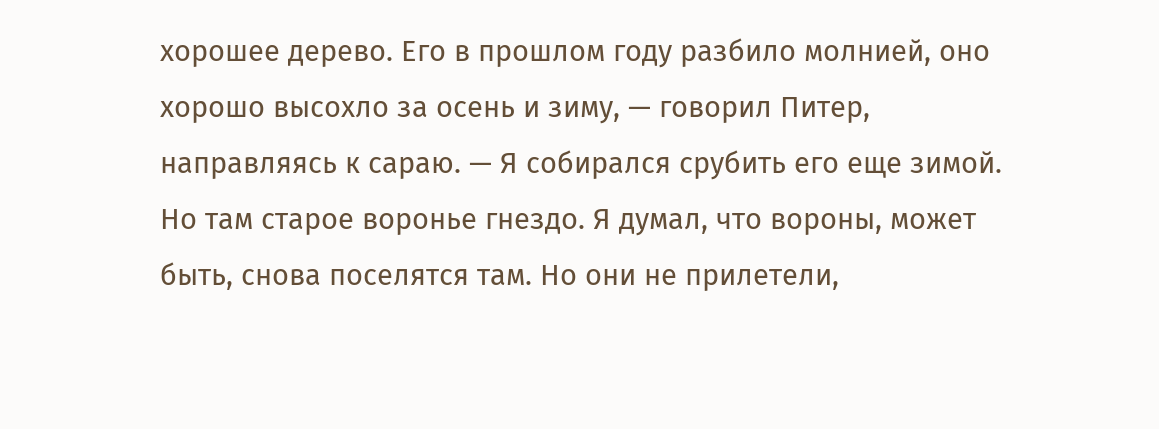хорошее дерево. Его в прошлом году разбило молнией, оно хорошо высохло за осень и зиму, — говорил Питер, направляясь к сараю. — Я собирался срубить его еще зимой. Но там старое воронье гнездо. Я думал, что вороны, может быть, снова поселятся там. Но они не прилетели,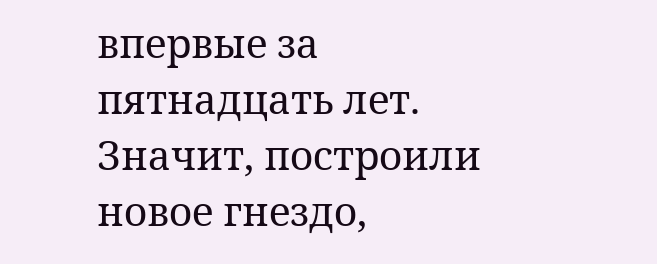впервые за пятнадцать лет. Значит, построили новое гнездо,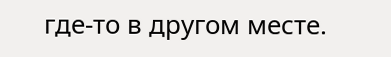где-то в другом месте.